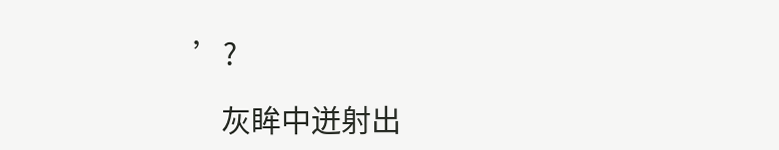’?

    灰眸中迸射出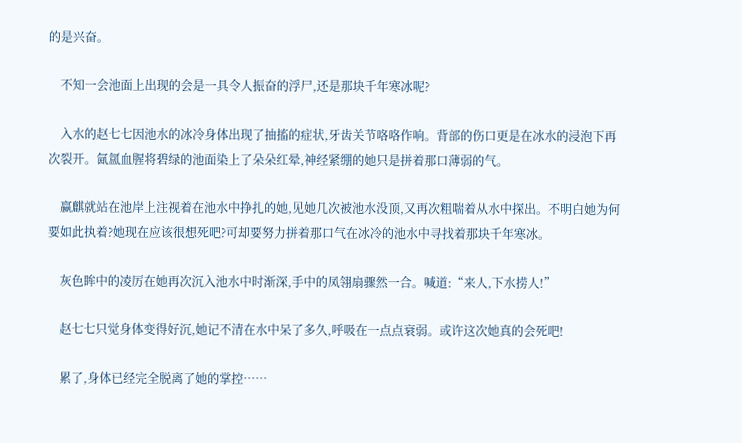的是兴奋。

    不知一会池面上出现的会是一具令人振奋的浮尸,还是那块千年寒冰呢?

    入水的赵七七因池水的冰冷身体出现了抽搐的症状,牙齿关节咯咯作响。背部的伤口更是在冰水的浸泡下再次裂开。氤氲血腥将碧绿的池面染上了朵朵红晕,神经紧绷的她只是拼着那口薄弱的气。

    赢麒就站在池岸上注视着在池水中挣扎的她,见她几次被池水没顶,又再次粗喘着从水中探出。不明白她为何要如此执着?她现在应该很想死吧?可却要努力拼着那口气在冰冷的池水中寻找着那块千年寒冰。

    灰色眸中的凌厉在她再次沉入池水中时渐深,手中的凤翎扇骤然一合。喊道:“来人,下水捞人!”

    赵七七只觉身体变得好沉,她记不清在水中呆了多久,呼吸在一点点衰弱。或许这次她真的会死吧!

    累了,身体已经完全脱离了她的掌控……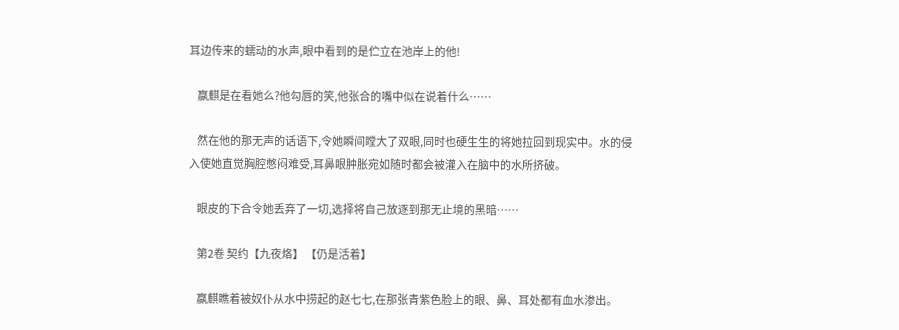耳边传来的蠕动的水声,眼中看到的是伫立在池岸上的他!

    赢麒是在看她么?他勾唇的笑,他张合的嘴中似在说着什么……

    然在他的那无声的话语下,令她瞬间瞠大了双眼,同时也硬生生的将她拉回到现实中。水的侵入使她直觉胸腔憋闷难受,耳鼻眼肿胀宛如随时都会被灌入在脑中的水所挤破。

    眼皮的下合令她丢弃了一切,选择将自己放逐到那无止境的黑暗……

    第2卷 契约【九夜烙】 【仍是活着】

    赢麒瞧着被奴仆从水中捞起的赵七七,在那张青紫色脸上的眼、鼻、耳处都有血水渗出。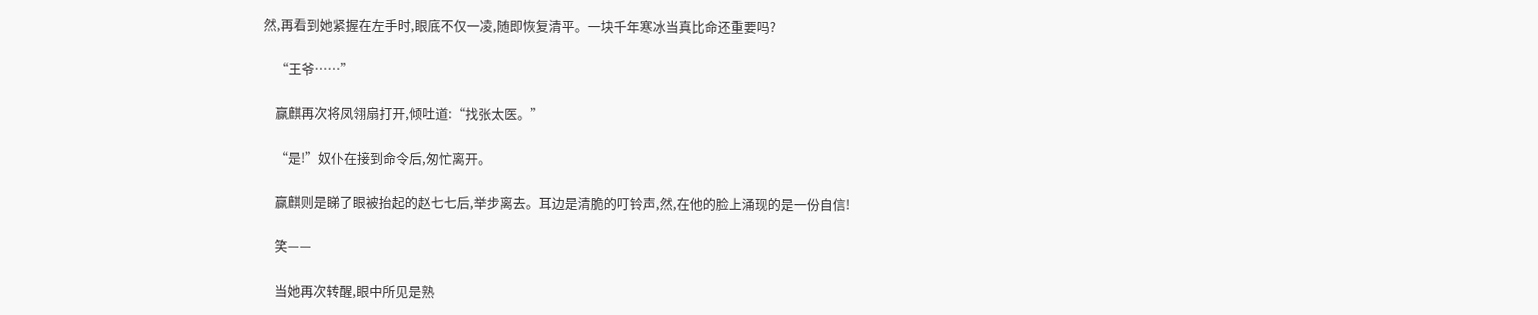然,再看到她紧握在左手时,眼底不仅一凌,随即恢复清平。一块千年寒冰当真比命还重要吗?

    “王爷……”

    赢麒再次将凤翎扇打开,倾吐道:“找张太医。”

    “是!”奴仆在接到命令后,匆忙离开。

    赢麒则是睇了眼被抬起的赵七七后,举步离去。耳边是清脆的叮铃声,然,在他的脸上涌现的是一份自信!

    笑——

    当她再次转醒,眼中所见是熟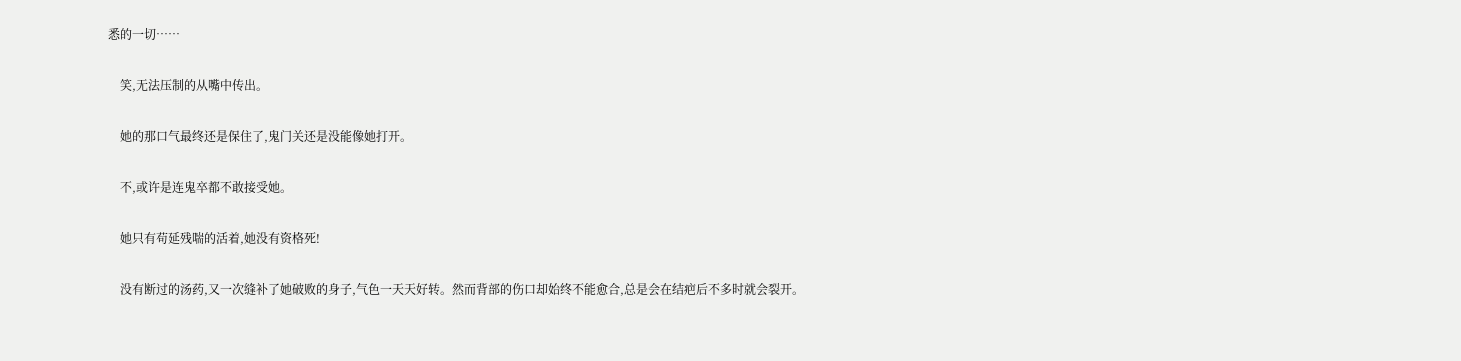悉的一切……

    笑,无法压制的从嘴中传出。

    她的那口气最终还是保住了,鬼门关还是没能像她打开。

    不,或许是连鬼卒都不敢接受她。

    她只有苟延残喘的活着,她没有资格死!

    没有断过的汤药,又一次缝补了她破败的身子,气色一天天好转。然而背部的伤口却始终不能愈合,总是会在结疤后不多时就会裂开。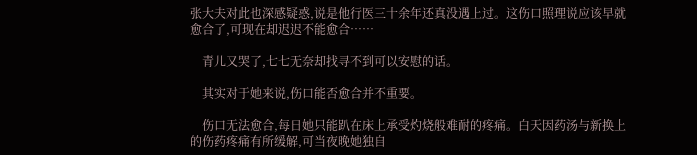张大夫对此也深感疑惑,说是他行医三十余年还真没遇上过。这伤口照理说应该早就愈合了,可现在却迟迟不能愈合……

    青儿又哭了,七七无奈却找寻不到可以安慰的话。

    其实对于她来说,伤口能否愈合并不重要。

    伤口无法愈合,每日她只能趴在床上承受灼烧般难耐的疼痛。白天因药汤与新换上的伤药疼痛有所缓解,可当夜晚她独自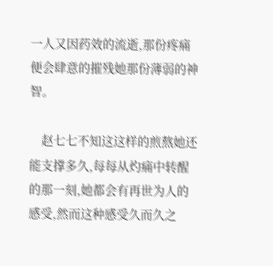一人又因药效的流逝,那份疼痛便会肆意的摧残她那份薄弱的神智。

    赵七七不知这这样的煎熬她还能支撑多久,每每从灼痛中转醒的那一刻,她都会有再世为人的感受,然而这种感受久而久之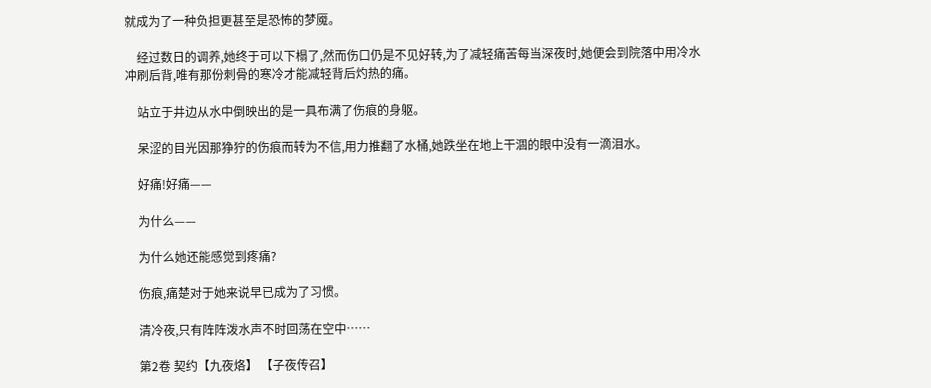就成为了一种负担更甚至是恐怖的梦魇。

    经过数日的调养,她终于可以下榻了,然而伤口仍是不见好转,为了减轻痛苦每当深夜时,她便会到院落中用冷水冲刷后背,唯有那份刺骨的寒冷才能减轻背后灼热的痛。

    站立于井边从水中倒映出的是一具布满了伤痕的身躯。

    呆涩的目光因那狰狞的伤痕而转为不信,用力推翻了水桶,她跌坐在地上干涸的眼中没有一滴泪水。

    好痛!好痛——

    为什么——

    为什么她还能感觉到疼痛?

    伤痕,痛楚对于她来说早已成为了习惯。

    清冷夜,只有阵阵泼水声不时回荡在空中……

    第2卷 契约【九夜烙】 【子夜传召】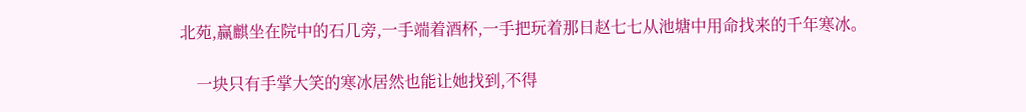北苑,赢麒坐在院中的石几旁,一手端着酒杯,一手把玩着那日赵七七从池塘中用命找来的千年寒冰。

    一块只有手掌大笑的寒冰居然也能让她找到,不得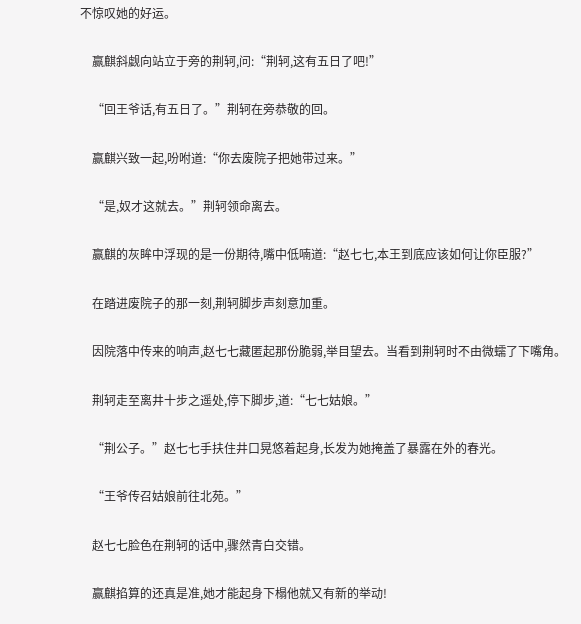不惊叹她的好运。

    赢麒斜觑向站立于旁的荆轲,问:“荆轲,这有五日了吧!”

    “回王爷话,有五日了。”荆轲在旁恭敬的回。

    赢麒兴致一起,吩咐道:“你去废院子把她带过来。”

    “是,奴才这就去。”荆轲领命离去。

    赢麒的灰眸中浮现的是一份期待,嘴中低喃道:“赵七七,本王到底应该如何让你臣服?”

    在踏进废院子的那一刻,荆轲脚步声刻意加重。

    因院落中传来的响声,赵七七藏匿起那份脆弱,举目望去。当看到荆轲时不由微蠕了下嘴角。

    荆轲走至离井十步之遥处,停下脚步,道:“七七姑娘。”

    “荆公子。”赵七七手扶住井口晃悠着起身,长发为她掩盖了暴露在外的春光。

    “王爷传召姑娘前往北苑。”

    赵七七脸色在荆轲的话中,骤然青白交错。

    赢麒掐算的还真是准,她才能起身下榻他就又有新的举动!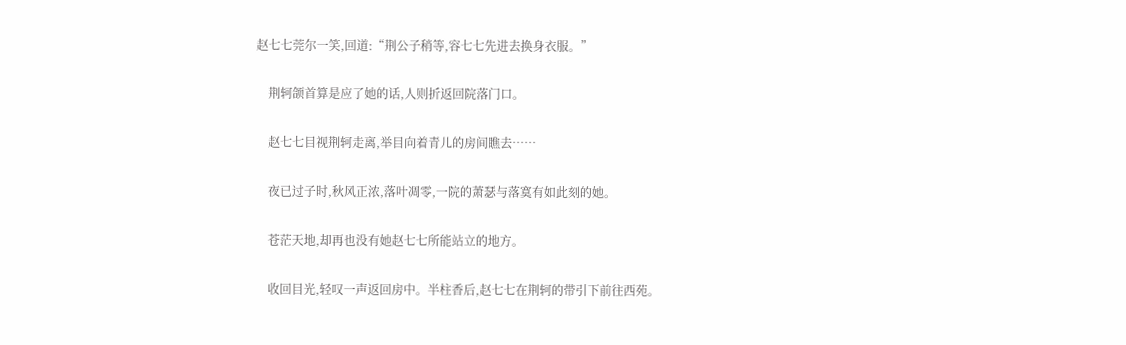赵七七莞尔一笑,回道:“荆公子稍等,容七七先进去换身衣服。”

    荆轲颌首算是应了她的话,人则折返回院落门口。

    赵七七目视荆轲走离,举目向着青儿的房间瞧去……

    夜已过子时,秋风正浓,落叶凋零,一院的萧瑟与落寞有如此刻的她。

    苍茫天地,却再也没有她赵七七所能站立的地方。

    收回目光,轻叹一声返回房中。半柱香后,赵七七在荆轲的带引下前往西苑。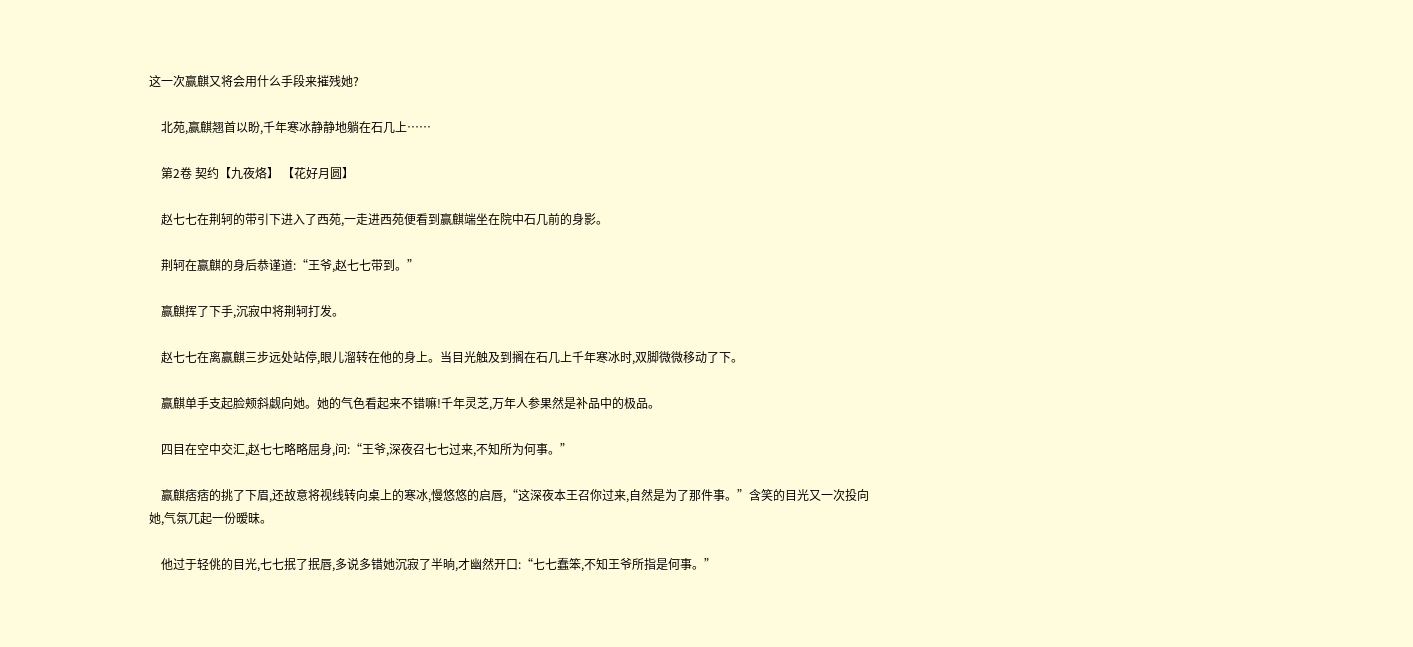这一次赢麒又将会用什么手段来摧残她?

    北苑,赢麒翘首以盼,千年寒冰静静地躺在石几上……

    第2卷 契约【九夜烙】 【花好月圆】

    赵七七在荆轲的带引下进入了西苑,一走进西苑便看到赢麒端坐在院中石几前的身影。

    荆轲在赢麒的身后恭谨道:“王爷,赵七七带到。”

    赢麒挥了下手,沉寂中将荆轲打发。

    赵七七在离赢麒三步远处站停,眼儿溜转在他的身上。当目光触及到搁在石几上千年寒冰时,双脚微微移动了下。

    赢麒单手支起脸颊斜觑向她。她的气色看起来不错嘛!千年灵芝,万年人参果然是补品中的极品。

    四目在空中交汇,赵七七略略屈身,问:“王爷,深夜召七七过来,不知所为何事。”

    赢麒痞痞的挑了下眉,还故意将视线转向桌上的寒冰,慢悠悠的启唇,“这深夜本王召你过来,自然是为了那件事。”含笑的目光又一次投向她,气氛兀起一份暧昧。

    他过于轻佻的目光,七七抿了抿唇,多说多错她沉寂了半晌,才幽然开口:“七七蠢笨,不知王爷所指是何事。”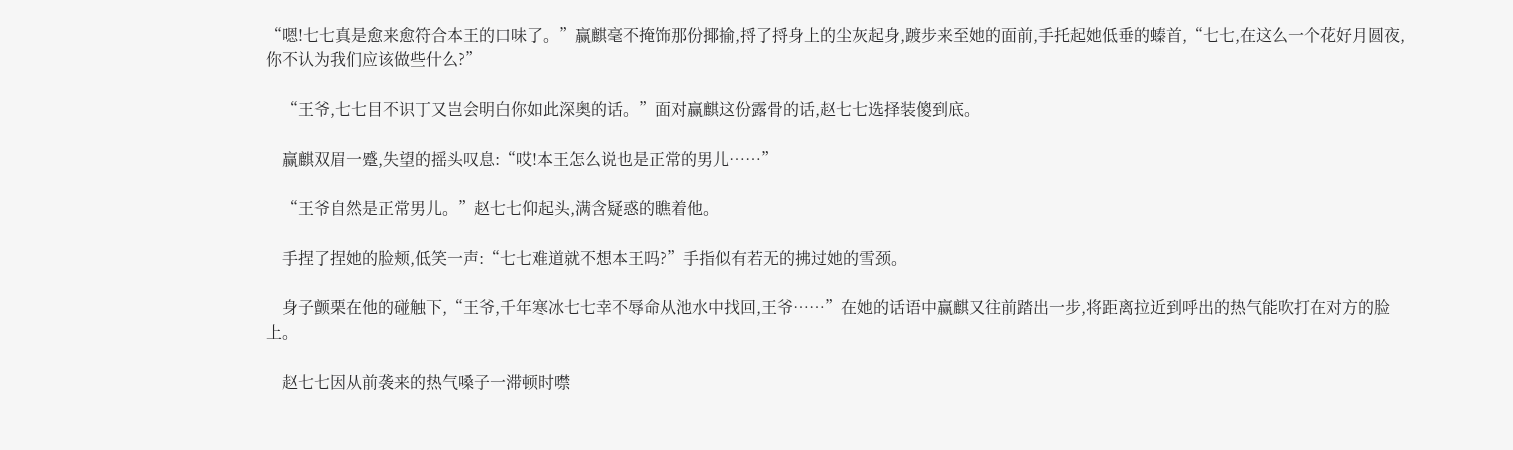“嗯!七七真是愈来愈符合本王的口味了。”赢麒毫不掩饰那份揶揄,捋了捋身上的尘灰起身,踱步来至她的面前,手托起她低垂的螓首,“七七,在这么一个花好月圆夜,你不认为我们应该做些什么?”

    “王爷,七七目不识丁又岂会明白你如此深奥的话。”面对赢麒这份露骨的话,赵七七选择装傻到底。

    赢麒双眉一蹙,失望的摇头叹息:“哎!本王怎么说也是正常的男儿……”

    “王爷自然是正常男儿。”赵七七仰起头,满含疑惑的瞧着他。

    手捏了捏她的脸颊,低笑一声:“七七难道就不想本王吗?”手指似有若无的拂过她的雪颈。

    身子颤栗在他的碰触下,“王爷,千年寒冰七七幸不辱命从池水中找回,王爷……”在她的话语中赢麒又往前踏出一步,将距离拉近到呼出的热气能吹打在对方的脸上。

    赵七七因从前袭来的热气嗓子一滞顿时噤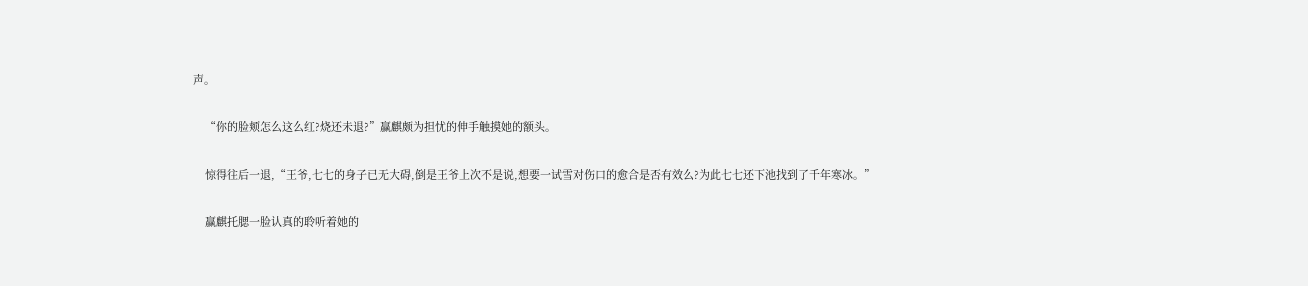声。

    “你的脸颊怎么这么红?烧还未退?”赢麒颇为担忧的伸手触摸她的额头。

    惊得往后一退,“王爷,七七的身子已无大碍,倒是王爷上次不是说,想要一试雪对伤口的愈合是否有效么?为此七七还下池找到了千年寒冰。”

    赢麒托腮一脸认真的聆听着她的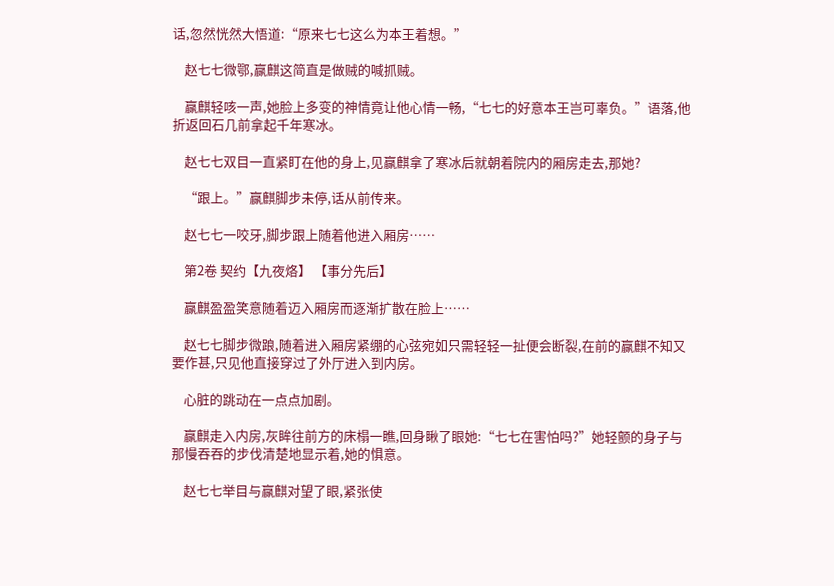话,忽然恍然大悟道:“原来七七这么为本王着想。”

    赵七七微鄂,赢麒这简直是做贼的喊抓贼。

    赢麒轻咳一声,她脸上多变的神情竟让他心情一畅,“七七的好意本王岂可辜负。”语落,他折返回石几前拿起千年寒冰。

    赵七七双目一直紧盯在他的身上,见赢麒拿了寒冰后就朝着院内的厢房走去,那她?

    “跟上。”赢麒脚步未停,话从前传来。

    赵七七一咬牙,脚步跟上随着他进入厢房……

    第2卷 契约【九夜烙】 【事分先后】

    赢麒盈盈笑意随着迈入厢房而逐渐扩散在脸上……

    赵七七脚步微踉,随着进入厢房紧绷的心弦宛如只需轻轻一扯便会断裂,在前的赢麒不知又要作甚,只见他直接穿过了外厅进入到内房。

    心脏的跳动在一点点加剧。

    赢麒走入内房,灰眸往前方的床榻一瞧,回身瞅了眼她:“七七在害怕吗?”她轻颤的身子与那慢吞吞的步伐清楚地显示着,她的惧意。

    赵七七举目与赢麒对望了眼,紧张使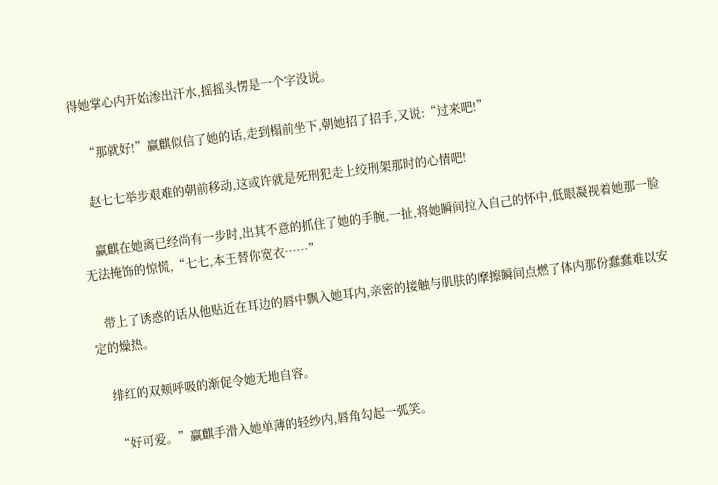得她掌心内开始渗出汗水,摇摇头愣是一个字没说。

    “那就好!”赢麒似信了她的话,走到榻前坐下,朝她招了招手,又说:“过来吧!”

    赵七七举步艰难的朝前移动,这或许就是死刑犯走上绞刑架那时的心情吧!

    赢麒在她离已经尚有一步时,出其不意的抓住了她的手腕,一扯,将她瞬间拉入自己的怀中,低眼凝视着她那一脸无法掩饰的惊慌,“七七,本王替你宽衣……”

    带上了诱惑的话从他贴近在耳边的唇中飘入她耳内,亲密的接触与肌肤的摩擦瞬间点燃了体内那份蠢蠢难以安定的燥热。

    绯红的双颊呼吸的渐促令她无地自容。

    “好可爱。”赢麒手滑入她单薄的轻纱内,唇角勾起一弧笑。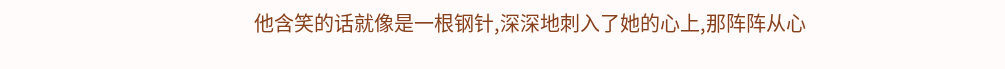他含笑的话就像是一根钢针,深深地刺入了她的心上,那阵阵从心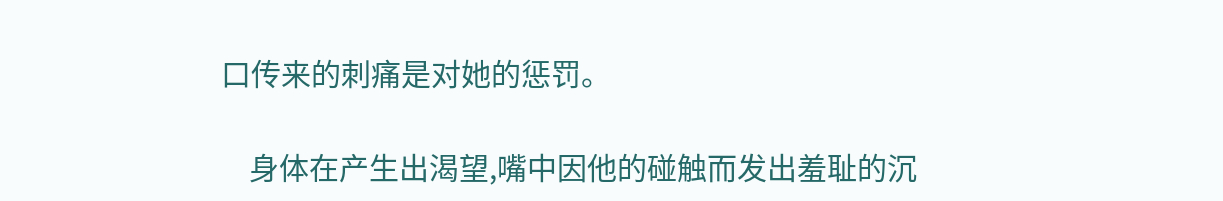口传来的刺痛是对她的惩罚。

    身体在产生出渴望,嘴中因他的碰触而发出羞耻的沉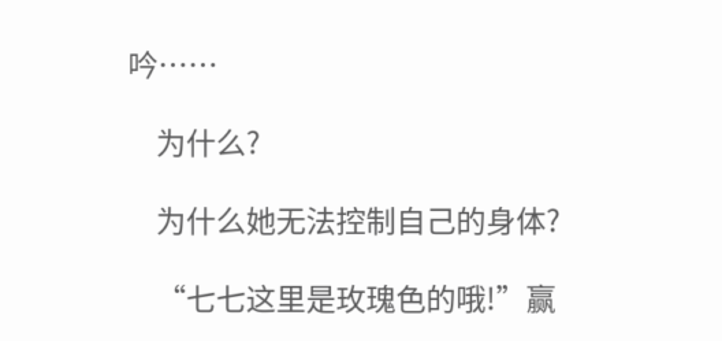吟……

    为什么?

    为什么她无法控制自己的身体?

    “七七这里是玫瑰色的哦!”赢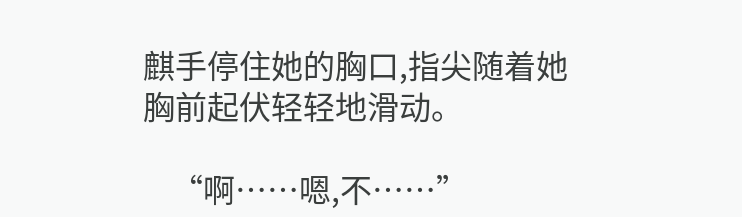麒手停住她的胸口,指尖随着她胸前起伏轻轻地滑动。

    “啊……嗯,不……”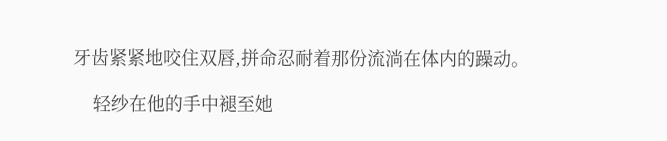牙齿紧紧地咬住双唇,拼命忍耐着那份流淌在体内的躁动。

    轻纱在他的手中褪至她